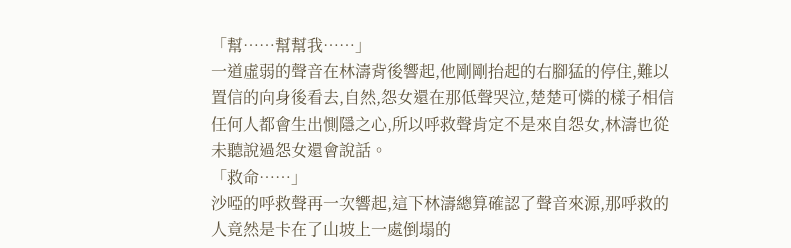「幫……幫幫我……」
一道虛弱的聲音在林濤背後響起,他剛剛抬起的右腳猛的停住,難以置信的向身後看去,自然,怨女還在那低聲哭泣,楚楚可憐的樣子相信任何人都會生出惻隱之心,所以呼救聲肯定不是來自怨女,林濤也從未聽說過怨女還會說話。
「救命……」
沙啞的呼救聲再一次響起,這下林濤總算確認了聲音來源,那呼救的人竟然是卡在了山坡上一處倒塌的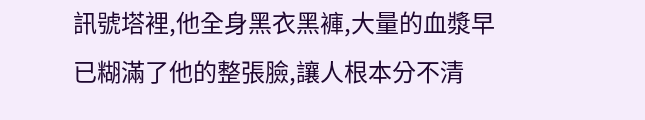訊號塔裡,他全身黑衣黑褲,大量的血漿早已糊滿了他的整張臉,讓人根本分不清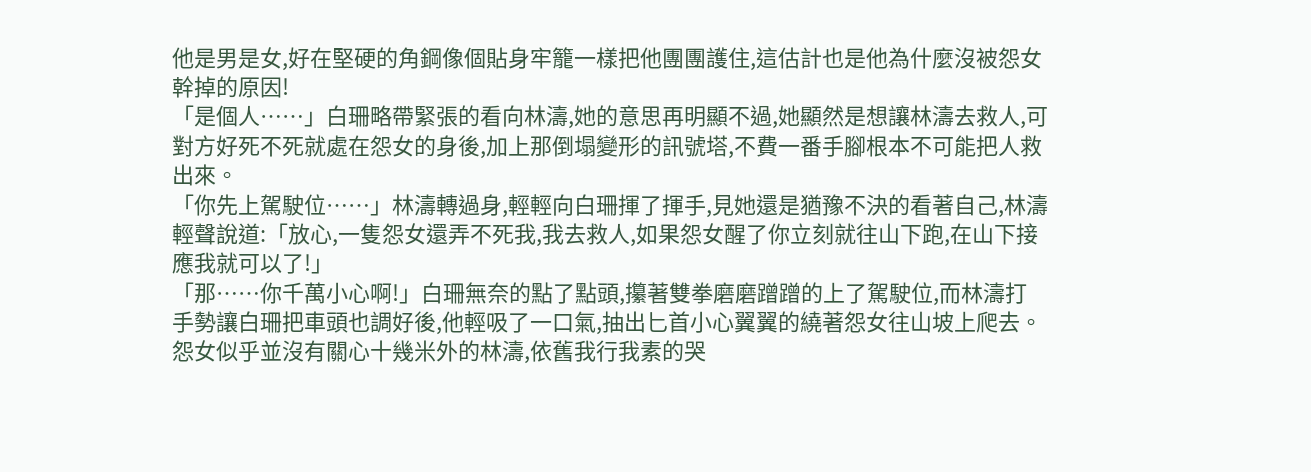他是男是女,好在堅硬的角鋼像個貼身牢籠一樣把他團團護住,這估計也是他為什麼沒被怨女幹掉的原因!
「是個人……」白珊略帶緊張的看向林濤,她的意思再明顯不過,她顯然是想讓林濤去救人,可對方好死不死就處在怨女的身後,加上那倒塌變形的訊號塔,不費一番手腳根本不可能把人救出來。
「你先上駕駛位……」林濤轉過身,輕輕向白珊揮了揮手,見她還是猶豫不決的看著自己,林濤輕聲說道:「放心,一隻怨女還弄不死我,我去救人,如果怨女醒了你立刻就往山下跑,在山下接應我就可以了!」
「那……你千萬小心啊!」白珊無奈的點了點頭,攥著雙拳磨磨蹭蹭的上了駕駛位,而林濤打手勢讓白珊把車頭也調好後,他輕吸了一口氣,抽出匕首小心翼翼的繞著怨女往山坡上爬去。
怨女似乎並沒有關心十幾米外的林濤,依舊我行我素的哭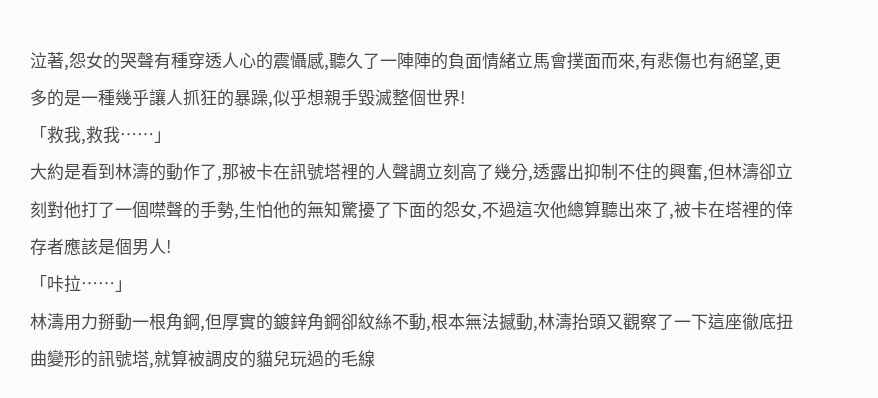泣著,怨女的哭聲有種穿透人心的震懾感,聽久了一陣陣的負面情緒立馬會撲面而來,有悲傷也有絕望,更多的是一種幾乎讓人抓狂的暴躁,似乎想親手毀滅整個世界!
「救我,救我……」
大約是看到林濤的動作了,那被卡在訊號塔裡的人聲調立刻高了幾分,透露出抑制不住的興奮,但林濤卻立刻對他打了一個噤聲的手勢,生怕他的無知驚擾了下面的怨女,不過這次他總算聽出來了,被卡在塔裡的倖存者應該是個男人!
「咔拉……」
林濤用力掰動一根角鋼,但厚實的鍍鋅角鋼卻紋絲不動,根本無法撼動,林濤抬頭又觀察了一下這座徹底扭曲變形的訊號塔,就算被調皮的貓兒玩過的毛線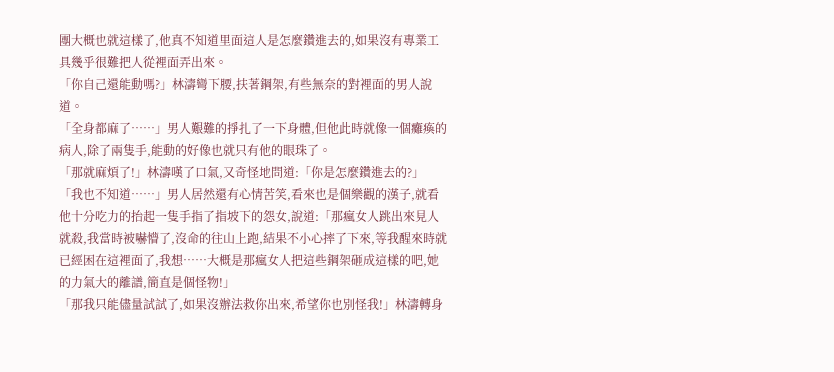團大概也就這樣了,他真不知道里面這人是怎麼鑽進去的,如果沒有專業工具幾乎很難把人從裡面弄出來。
「你自己還能動嗎?」林濤彎下腰,扶著鋼架,有些無奈的對裡面的男人說道。
「全身都麻了……」男人艱難的掙扎了一下身體,但他此時就像一個癱瘓的病人,除了兩隻手,能動的好像也就只有他的眼珠了。
「那就麻煩了!」林濤嘆了口氣,又奇怪地問道:「你是怎麼鑽進去的?」
「我也不知道……」男人居然還有心情苦笑,看來也是個樂觀的漢子,就看他十分吃力的抬起一隻手指了指坡下的怨女,說道:「那瘋女人跳出來見人就殺,我當時被嚇懵了,沒命的往山上跑,結果不小心摔了下來,等我醒來時就已經困在這裡面了,我想……大概是那瘋女人把這些鋼架砸成這樣的吧,她的力氣大的離譜,簡直是個怪物!」
「那我只能儘量試試了,如果沒辦法救你出來,希望你也別怪我!」林濤轉身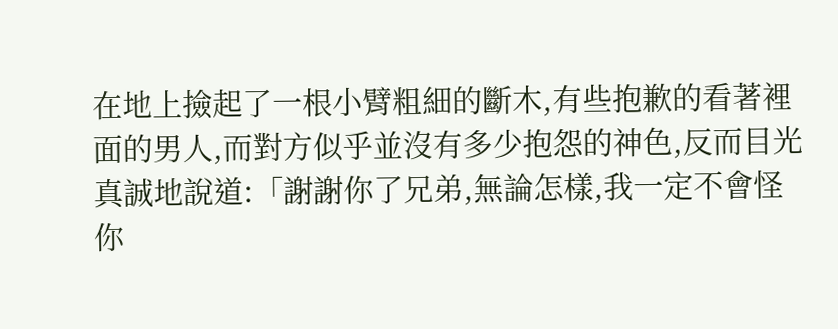在地上撿起了一根小臂粗細的斷木,有些抱歉的看著裡面的男人,而對方似乎並沒有多少抱怨的神色,反而目光真誠地說道:「謝謝你了兄弟,無論怎樣,我一定不會怪你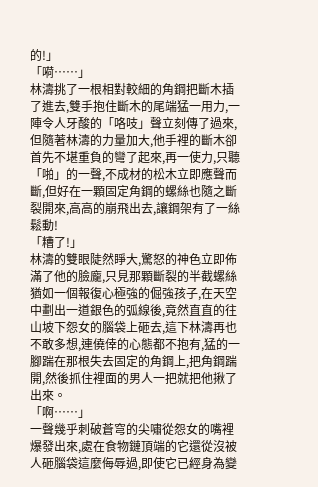的!」
「嗬……」
林濤挑了一根相對較細的角鋼把斷木插了進去,雙手抱住斷木的尾端猛一用力,一陣令人牙酸的「咯吱」聲立刻傳了過來,但隨著林濤的力量加大,他手裡的斷木卻首先不堪重負的彎了起來,再一使力,只聽「啪」的一聲,不成材的松木立即應聲而斷,但好在一顆固定角鋼的螺絲也隨之斷裂開來,高高的崩飛出去,讓鋼架有了一絲鬆動!
「糟了!」
林濤的雙眼陡然睜大,驚怒的神色立即佈滿了他的臉龐,只見那顆斷裂的半截螺絲猶如一個報復心極強的倔強孩子,在天空中劃出一道銀色的弧線後,竟然直直的往山坡下怨女的腦袋上砸去,這下林濤再也不敢多想,連僥倖的心態都不抱有,猛的一腳踹在那根失去固定的角鋼上,把角鋼踹開,然後抓住裡面的男人一把就把他揪了出來。
「啊……」
一聲幾乎刺破蒼穹的尖嘯從怨女的嘴裡爆發出來,處在食物鏈頂端的它還從沒被人砸腦袋這麼侮辱過,即使它已經身為變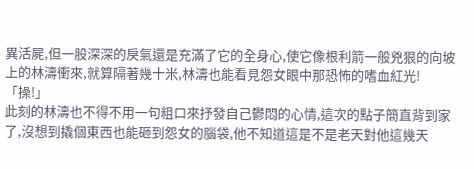異活屍,但一股深深的戾氣還是充滿了它的全身心,使它像根利箭一般兇狠的向坡上的林濤衝來,就算隔著幾十米,林濤也能看見怨女眼中那恐怖的嗜血紅光!
「操!」
此刻的林濤也不得不用一句粗口來抒發自己鬱悶的心情,這次的點子簡直背到家了,沒想到撬個東西也能砸到怨女的腦袋,他不知道這是不是老天對他這幾天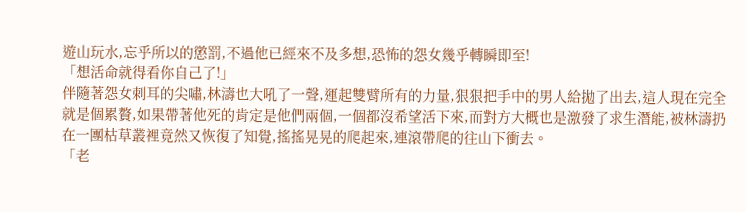遊山玩水,忘乎所以的懲罰,不過他已經來不及多想,恐怖的怨女幾乎轉瞬即至!
「想活命就得看你自己了!」
伴隨著怨女刺耳的尖嘯,林濤也大吼了一聲,運起雙臂所有的力量,狠狠把手中的男人給拋了出去,這人現在完全就是個累贅,如果帶著他死的肯定是他們兩個,一個都沒希望活下來,而對方大概也是激發了求生潛能,被林濤扔在一團枯草叢裡竟然又恢復了知覺,搖搖晃晃的爬起來,連滾帶爬的往山下衝去。
「老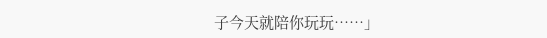子今天就陪你玩玩……」